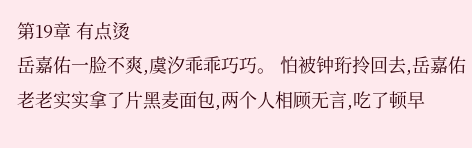第19章 有点烫
岳嘉佑一脸不爽,虞汐乖乖巧巧。 怕被钟珩拎回去,岳嘉佑老老实实拿了片黑麦面包,两个人相顾无言,吃了顿早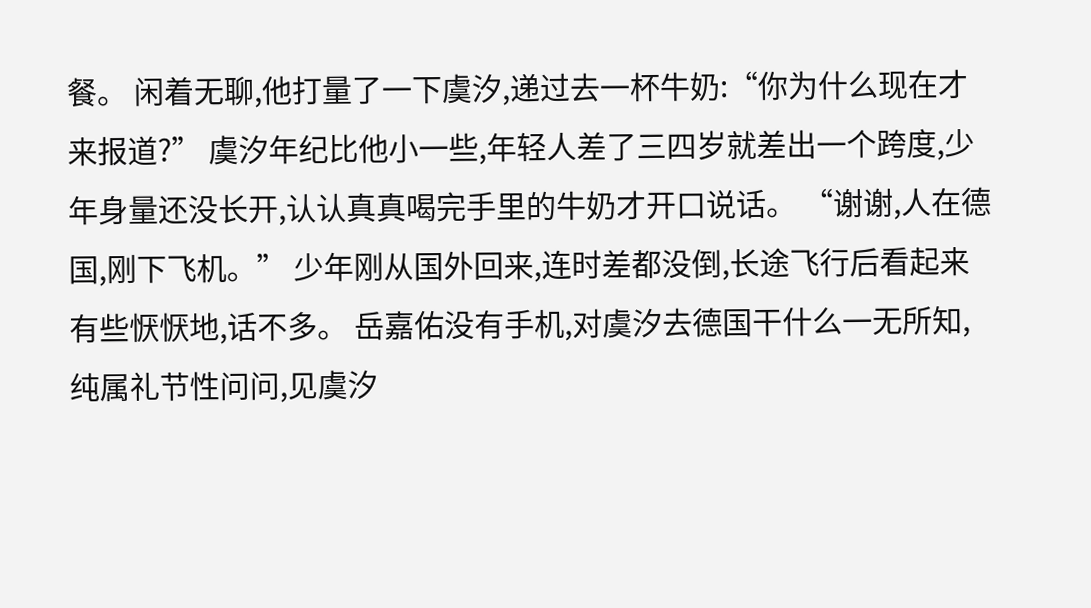餐。 闲着无聊,他打量了一下虞汐,递过去一杯牛奶:“你为什么现在才来报道?” 虞汐年纪比他小一些,年轻人差了三四岁就差出一个跨度,少年身量还没长开,认认真真喝完手里的牛奶才开口说话。 “谢谢,人在德国,刚下飞机。” 少年刚从国外回来,连时差都没倒,长途飞行后看起来有些恹恹地,话不多。 岳嘉佑没有手机,对虞汐去德国干什么一无所知,纯属礼节性问问,见虞汐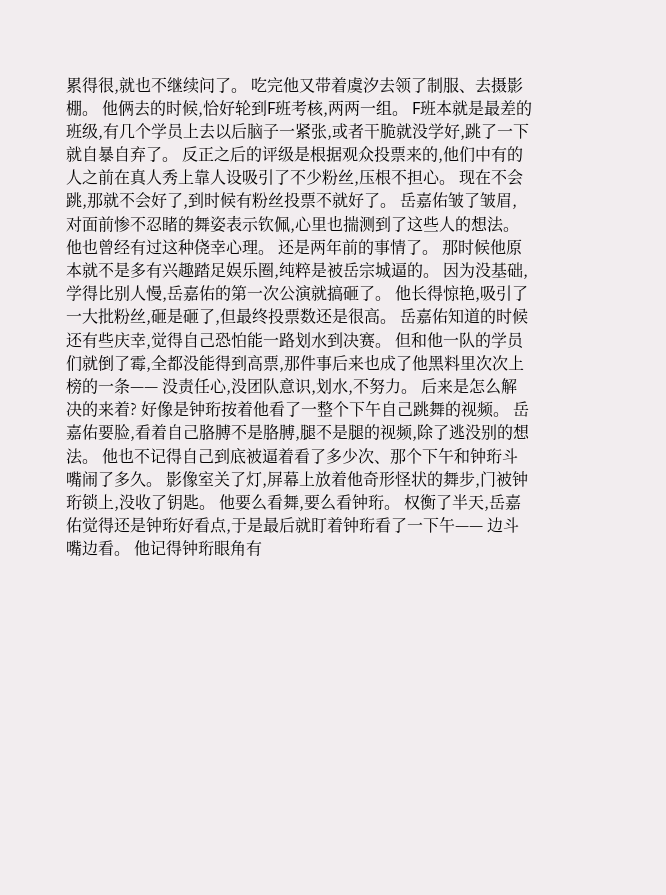累得很,就也不继续问了。 吃完他又带着虞汐去领了制服、去摄影棚。 他俩去的时候,恰好轮到F班考核,两两一组。 F班本就是最差的班级,有几个学员上去以后脑子一紧张,或者干脆就没学好,跳了一下就自暴自弃了。 反正之后的评级是根据观众投票来的,他们中有的人之前在真人秀上靠人设吸引了不少粉丝,压根不担心。 现在不会跳,那就不会好了,到时候有粉丝投票不就好了。 岳嘉佑皱了皱眉,对面前惨不忍睹的舞姿表示钦佩,心里也揣测到了这些人的想法。 他也曾经有过这种侥幸心理。 还是两年前的事情了。 那时候他原本就不是多有兴趣踏足娱乐圈,纯粹是被岳宗城逼的。 因为没基础,学得比别人慢,岳嘉佑的第一次公演就搞砸了。 他长得惊艳,吸引了一大批粉丝,砸是砸了,但最终投票数还是很高。 岳嘉佑知道的时候还有些庆幸,觉得自己恐怕能一路划水到决赛。 但和他一队的学员们就倒了霉,全都没能得到高票,那件事后来也成了他黑料里次次上榜的一条—— 没责任心,没团队意识,划水,不努力。 后来是怎么解决的来着? 好像是钟珩按着他看了一整个下午自己跳舞的视频。 岳嘉佑要脸,看着自己胳膊不是胳膊,腿不是腿的视频,除了逃没别的想法。 他也不记得自己到底被逼着看了多少次、那个下午和钟珩斗嘴闹了多久。 影像室关了灯,屏幕上放着他奇形怪状的舞步,门被钟珩锁上,没收了钥匙。 他要么看舞,要么看钟珩。 权衡了半天,岳嘉佑觉得还是钟珩好看点,于是最后就盯着钟珩看了一下午—— 边斗嘴边看。 他记得钟珩眼角有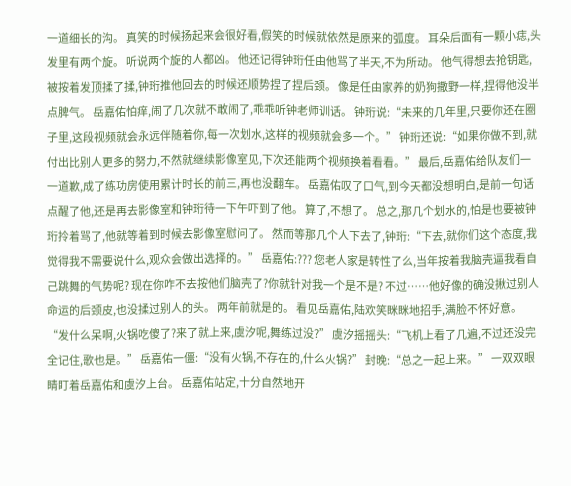一道细长的沟。 真笑的时候扬起来会很好看,假笑的时候就依然是原来的弧度。 耳朵后面有一颗小痣,头发里有两个旋。 听说两个旋的人都凶。 他还记得钟珩任由他骂了半天,不为所动。 他气得想去抢钥匙,被按着发顶揉了揉,钟珩推他回去的时候还顺势捏了捏后颈。 像是任由家养的奶狗撒野一样,捏得他没半点脾气。 岳嘉佑怕痒,闹了几次就不敢闹了,乖乖听钟老师训话。 钟珩说:“未来的几年里,只要你还在圈子里,这段视频就会永远伴随着你,每一次划水,这样的视频就会多一个。” 钟珩还说:“如果你做不到,就付出比别人更多的努力,不然就继续影像室见,下次还能两个视频换着看看。” 最后,岳嘉佑给队友们一一道歉,成了练功房使用累计时长的前三,再也没翻车。 岳嘉佑叹了口气,到今天都没想明白,是前一句话点醒了他,还是再去影像室和钟珩待一下午吓到了他。 算了,不想了。 总之,那几个划水的,怕是也要被钟珩拎着骂了,他就等着到时候去影像室慰问了。 然而等那几个人下去了,钟珩:“下去,就你们这个态度,我觉得我不需要说什么,观众会做出选择的。” 岳嘉佑:??? 您老人家是转性了么,当年按着我脑壳逼我看自己跳舞的气势呢? 现在你咋不去按他们脑壳了?你就针对我一个是不是? 不过……他好像的确没揪过别人命运的后颈皮,也没揉过别人的头。 两年前就是的。 看见岳嘉佑,陆欢笑眯眯地招手,满脸不怀好意。 “发什么呆啊,火锅吃傻了?来了就上来,虞汐呢,舞练过没?” 虞汐摇摇头:“飞机上看了几遍,不过还没完全记住,歌也是。” 岳嘉佑一僵:“没有火锅,不存在的,什么火锅?” 封晚:“总之一起上来。” 一双双眼睛盯着岳嘉佑和虞汐上台。 岳嘉佑站定,十分自然地开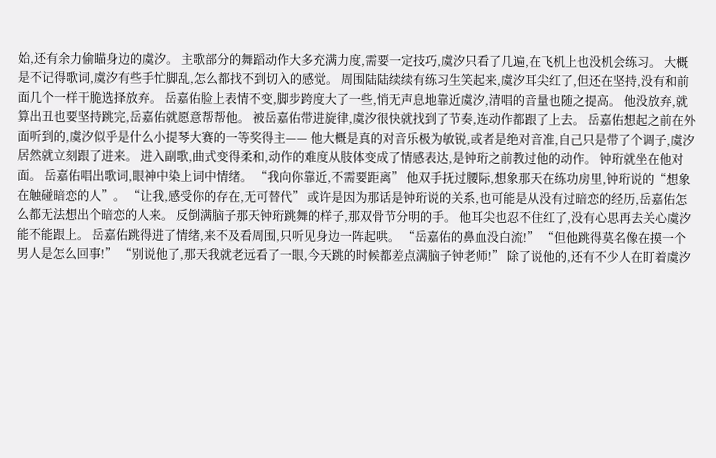始,还有余力偷瞄身边的虞汐。 主歌部分的舞蹈动作大多充满力度,需要一定技巧,虞汐只看了几遍,在飞机上也没机会练习。 大概是不记得歌词,虞汐有些手忙脚乱,怎么都找不到切入的感觉。 周围陆陆续续有练习生笑起来,虞汐耳尖红了,但还在坚持,没有和前面几个一样干脆选择放弃。 岳嘉佑脸上表情不变,脚步跨度大了一些,悄无声息地靠近虞汐,清唱的音量也随之提高。 他没放弃,就算出丑也要坚持跳完,岳嘉佑就愿意帮帮他。 被岳嘉佑带进旋律,虞汐很快就找到了节奏,连动作都跟了上去。 岳嘉佑想起之前在外面听到的,虞汐似乎是什么小提琴大赛的一等奖得主—— 他大概是真的对音乐极为敏锐,或者是绝对音准,自己只是带了个调子,虞汐居然就立刻跟了进来。 进入副歌,曲式变得柔和,动作的难度从肢体变成了情感表达,是钟珩之前教过他的动作。 钟珩就坐在他对面。 岳嘉佑唱出歌词,眼神中染上词中情绪。 “我向你靠近,不需要距离” 他双手抚过腰际,想象那天在练功房里,钟珩说的“想象在触碰暗恋的人”。 “让我,感受你的存在,无可替代” 或许是因为那话是钟珩说的关系,也可能是从没有过暗恋的经历,岳嘉佑怎么都无法想出个暗恋的人来。 反倒满脑子那天钟珩跳舞的样子,那双骨节分明的手。 他耳尖也忍不住红了,没有心思再去关心虞汐能不能跟上。 岳嘉佑跳得进了情绪,来不及看周围,只听见身边一阵起哄。 “岳嘉佑的鼻血没白流!” “但他跳得莫名像在摸一个男人是怎么回事!” “别说他了,那天我就老远看了一眼,今天跳的时候都差点满脑子钟老师!” 除了说他的,还有不少人在盯着虞汐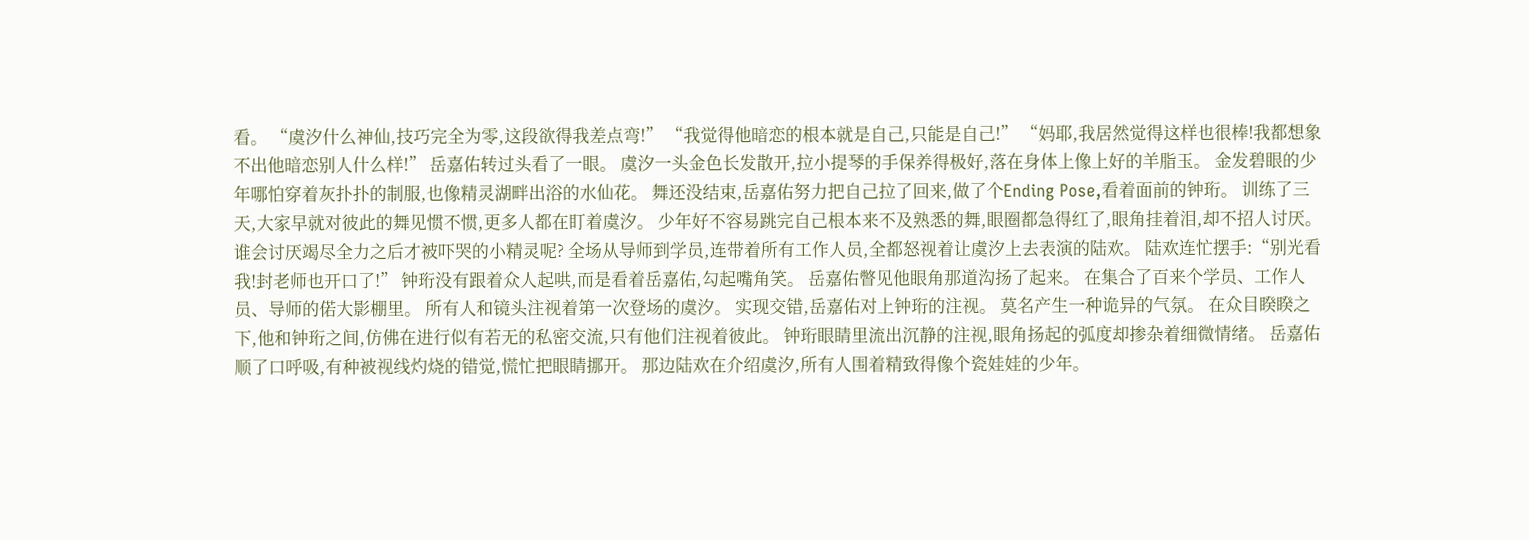看。 “虞汐什么神仙,技巧完全为零,这段欲得我差点弯!” “我觉得他暗恋的根本就是自己,只能是自己!” “妈耶,我居然觉得这样也很棒!我都想象不出他暗恋别人什么样!” 岳嘉佑转过头看了一眼。 虞汐一头金色长发散开,拉小提琴的手保养得极好,落在身体上像上好的羊脂玉。 金发碧眼的少年哪怕穿着灰扑扑的制服,也像精灵湖畔出浴的水仙花。 舞还没结束,岳嘉佑努力把自己拉了回来,做了个Ending Pose,看着面前的钟珩。 训练了三天,大家早就对彼此的舞见惯不惯,更多人都在盯着虞汐。 少年好不容易跳完自己根本来不及熟悉的舞,眼圈都急得红了,眼角挂着泪,却不招人讨厌。 谁会讨厌竭尽全力之后才被吓哭的小精灵呢? 全场从导师到学员,连带着所有工作人员,全都怒视着让虞汐上去表演的陆欢。 陆欢连忙摆手:“别光看我!封老师也开口了!” 钟珩没有跟着众人起哄,而是看着岳嘉佑,勾起嘴角笑。 岳嘉佑瞥见他眼角那道沟扬了起来。 在集合了百来个学员、工作人员、导师的偌大影棚里。 所有人和镜头注视着第一次登场的虞汐。 实现交错,岳嘉佑对上钟珩的注视。 莫名产生一种诡异的气氛。 在众目睽睽之下,他和钟珩之间,仿佛在进行似有若无的私密交流,只有他们注视着彼此。 钟珩眼睛里流出沉静的注视,眼角扬起的弧度却掺杂着细微情绪。 岳嘉佑顺了口呼吸,有种被视线灼烧的错觉,慌忙把眼睛挪开。 那边陆欢在介绍虞汐,所有人围着精致得像个瓷娃娃的少年。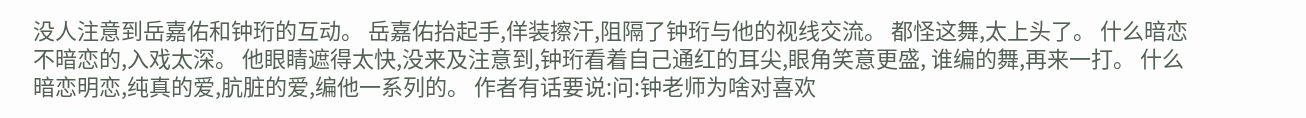没人注意到岳嘉佑和钟珩的互动。 岳嘉佑抬起手,佯装擦汗,阻隔了钟珩与他的视线交流。 都怪这舞,太上头了。 什么暗恋不暗恋的,入戏太深。 他眼睛遮得太快,没来及注意到,钟珩看着自己通红的耳尖,眼角笑意更盛, 谁编的舞,再来一打。 什么暗恋明恋,纯真的爱,肮脏的爱,编他一系列的。 作者有话要说:问:钟老师为啥对喜欢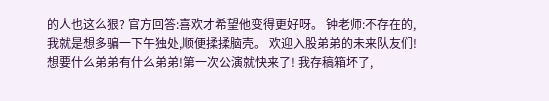的人也这么狠? 官方回答:喜欢才希望他变得更好呀。 钟老师:不存在的,我就是想多骗一下午独处,顺便揉揉脑壳。 欢迎入股弟弟的未来队友们!想要什么弟弟有什么弟弟!第一次公演就快来了! 我存稿箱坏了,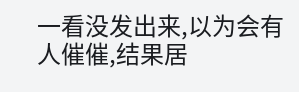一看没发出来,以为会有人催催,结果居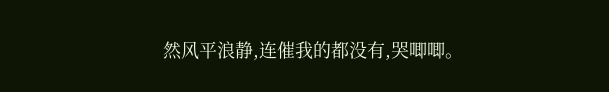然风平浪静,连催我的都没有,哭唧唧。